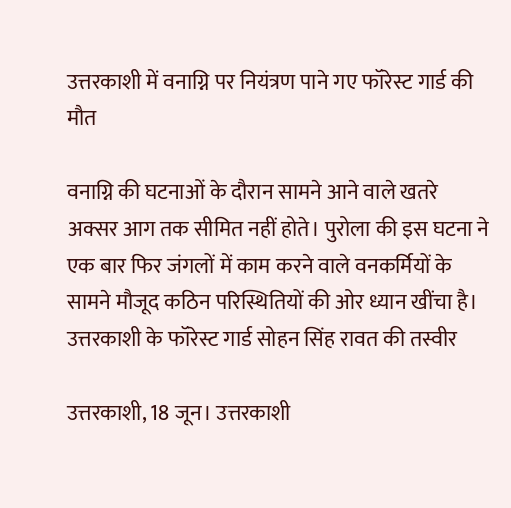उत्तरकाशी में वनाग्नि पर नियंत्रण पाने गए फॉरेस्ट गार्ड की मौत

वनाग्नि की घटनाओं के दौरान सामने आने वाले खतरे अक्सर आग तक सीमित नहीं होते। पुरोला की इस घटना ने एक बार फिर जंगलों में काम करने वाले वनकर्मियों के सामने मौजूद कठिन परिस्थितियों की ओर ध्यान खींचा है।
उत्तरकाशी के फॉरेस्ट गार्ड सोहन सिंह रावत की तस्वीर

उत्तरकाशी, 18 जून। उत्तरकाशी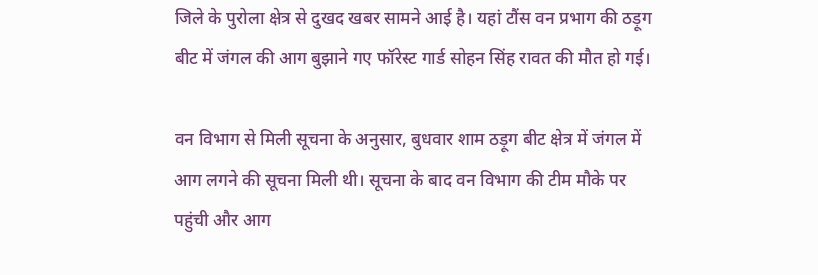जिले के पुरोला क्षेत्र से दुखद खबर सामने आई है। यहां टौंस वन प्रभाग की ठड़ूग बीट में जंगल की आग बुझाने गए फॉरेस्ट गार्ड सोहन सिंह रावत की मौत हो गई।

वन विभाग से मिली सूचना के अनुसार, बुधवार शाम ठड़ूग बीट क्षेत्र में जंगल में आग लगने की सूचना मिली थी। सूचना के बाद वन विभाग की टीम मौके पर पहुंची और आग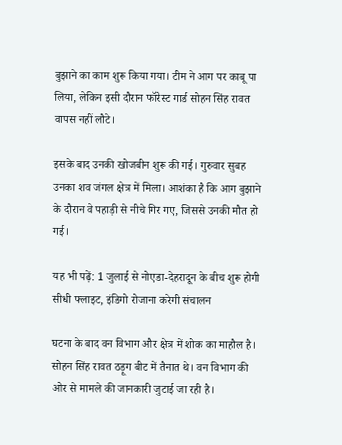बुझाने का काम शुरू किया गया। टीम ने आग पर काबू पा लिया, लेकिन इसी दौरान फॉरेस्ट गार्ड सोहन सिंह रावत वापस नहीं लौटे।

इसके बाद उनकी खोजबीन शुरू की गई। गुरुवार सुबह उनका शव जंगल क्षेत्र में मिला। आशंका है कि आग बुझाने के दौरान वे पहाड़ी से नीचे गिर गए, जिससे उनकी मौत हो गई।

यह भी पढ़ें: 1 जुलाई से नोएडा-देहरादून के बीच शुरू होगी सीधी फ्लाइट, इंडिगो रोजाना करेगी संचालन

घटना के बाद वन विभाग और क्षेत्र में शोक का माहौल है। सोहन सिंह रावत ठड़ूग बीट में तैनात थे। वन विभाग की ओर से मामले की जानकारी जुटाई जा रही है।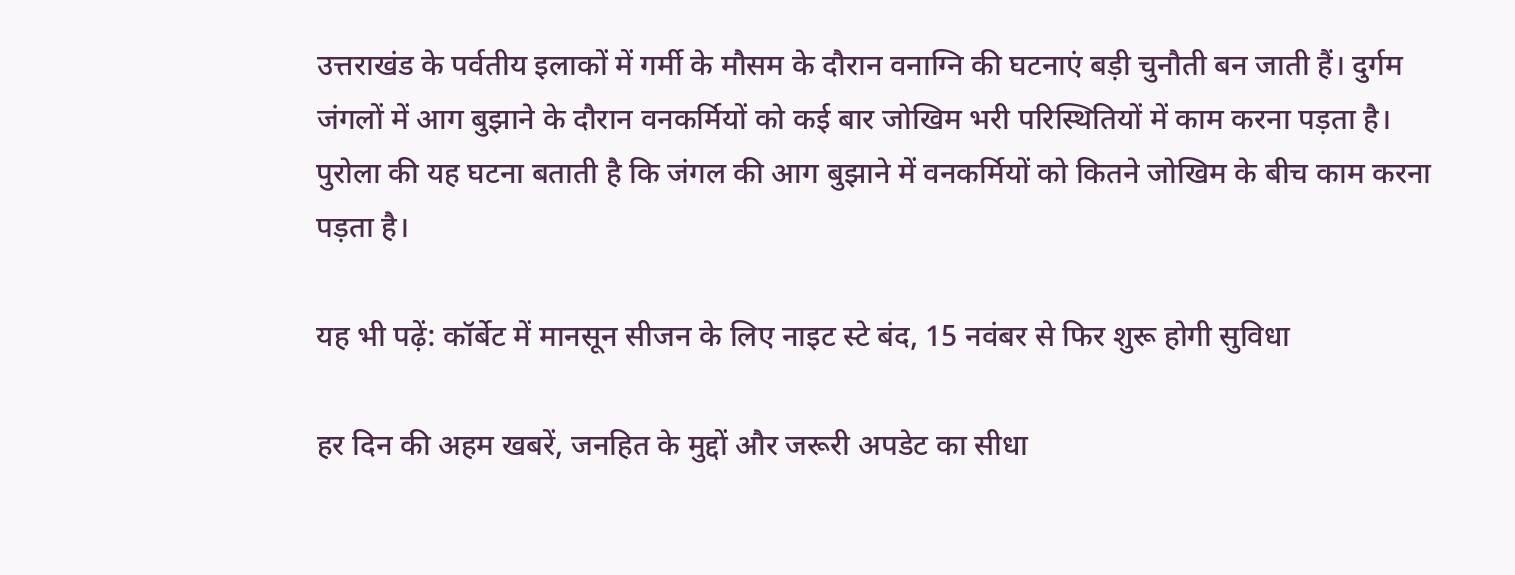उत्तराखंड के पर्वतीय इलाकों में गर्मी के मौसम के दौरान वनाग्नि की घटनाएं बड़ी चुनौती बन जाती हैं। दुर्गम जंगलों में आग बुझाने के दौरान वनकर्मियों को कई बार जोखिम भरी परिस्थितियों में काम करना पड़ता है। पुरोला की यह घटना बताती है कि जंगल की आग बुझाने में वनकर्मियों को कितने जोखिम के बीच काम करना पड़ता है।

यह भी पढ़ें: कॉर्बेट में मानसून सीजन के लिए नाइट स्टे बंद, 15 नवंबर से फिर शुरू होगी सुविधा

हर दिन की अहम खबरें, जनहित के मुद्दों और जरूरी अपडेट का सीधा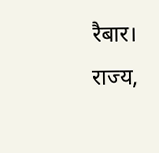रैबार। राज्य,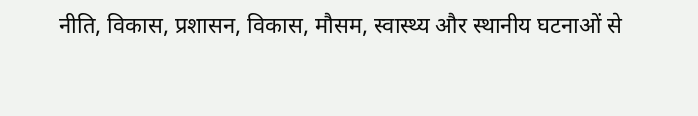नीति, विकास, प्रशासन, विकास, मौसम, स्वास्थ्य और स्थानीय घटनाओं से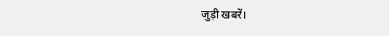जुड़ी खबरें।